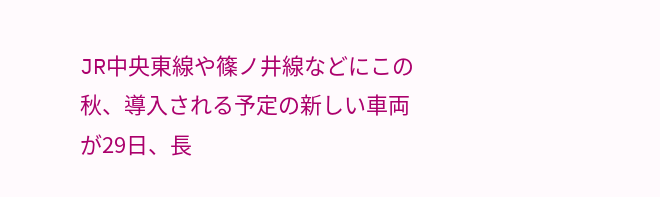JR中央東線や篠ノ井線などにこの秋、導入される予定の新しい車両が29日、長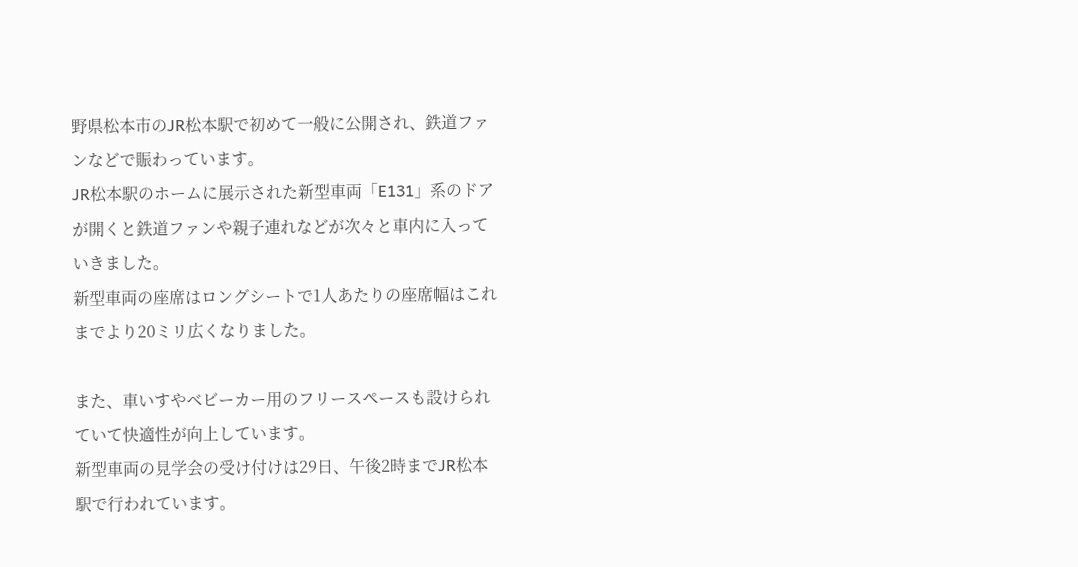野県松本市のJR松本駅で初めて一般に公開され、鉄道ファンなどで賑わっています。
JR松本駅のホームに展示された新型車両「E131」系のドアが開くと鉄道ファンや親子連れなどが次々と車内に入っていきました。
新型車両の座席はロングシートで1人あたりの座席幅はこれまでより20ミリ広くなりました。

また、車いすやベビーカー用のフリースペースも設けられていて快適性が向上しています。
新型車両の見学会の受け付けは29日、午後2時までJR松本駅で行われています。